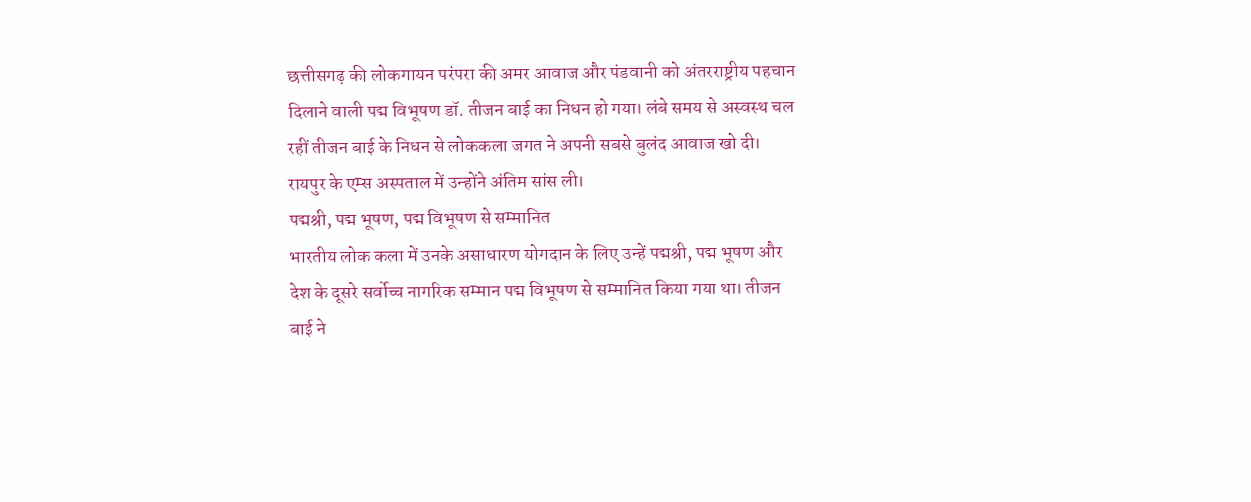छत्तीसगढ़ की लोकगायन परंपरा की अमर आवाज और पंडवानी को अंतरराष्ट्रीय पहचान दिलाने वाली पद्म विभूषण डॉ. तीजन बाई का निधन हो गया। लंबे समय से अस्वस्थ चल रहीं तीजन बाई के निधन से लोककला जगत ने अपनी सबसे बुलंद आवाज खो दी। रायपुर के एम्स अस्पताल में उन्होंने अंतिम सांस ली।
पद्मश्री, पद्म भूषण, पद्म विभूषण से सम्मानित
भारतीय लोक कला में उनके असाधारण योगदान के लिए उन्हें पद्मश्री, पद्म भूषण और देश के दूसरे सर्वोच्च नागरिक सम्मान पद्म विभूषण से सम्मानित किया गया था। तीजन बाई ने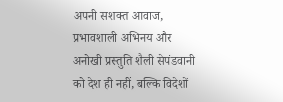अपनी सशक्त आवाज, प्रभावशाली अभिनय और अनोखी प्रस्तुति शैली सेपंडवानी को देश ही नहीं, बल्कि विदेशों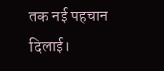तक नई पहचान दिलाई।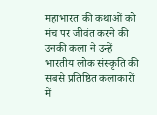महाभारत की कथाओं को मंच पर जीवंत करने की उनकी कला ने उन्हें भारतीय लोक संस्कृति की सबसे प्रतिष्ठित कलाकारों में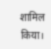शामिल किया।